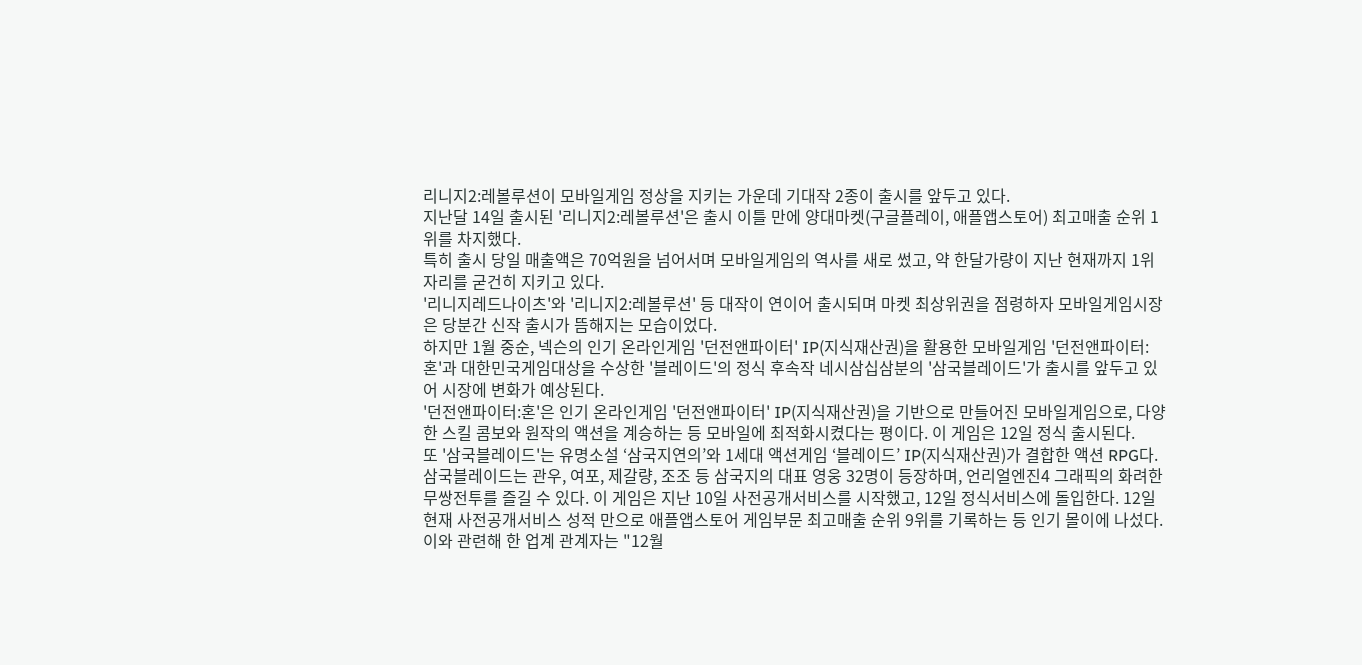리니지2:레볼루션이 모바일게임 정상을 지키는 가운데 기대작 2종이 출시를 앞두고 있다.
지난달 14일 출시된 '리니지2:레볼루션'은 출시 이틀 만에 양대마켓(구글플레이, 애플앱스토어) 최고매출 순위 1위를 차지했다.
특히 출시 당일 매출액은 70억원을 넘어서며 모바일게임의 역사를 새로 썼고, 약 한달가량이 지난 현재까지 1위 자리를 굳건히 지키고 있다.
'리니지레드나이츠'와 '리니지2:레볼루션' 등 대작이 연이어 출시되며 마켓 최상위권을 점령하자 모바일게임시장은 당분간 신작 출시가 뜸해지는 모습이었다.
하지만 1월 중순, 넥슨의 인기 온라인게임 '던전앤파이터' IP(지식재산권)을 활용한 모바일게임 '던전앤파이터:혼'과 대한민국게임대상을 수상한 '블레이드'의 정식 후속작 네시삼십삼분의 '삼국블레이드'가 출시를 앞두고 있어 시장에 변화가 예상된다.
'던전앤파이터:혼'은 인기 온라인게임 '던전앤파이터' IP(지식재산권)을 기반으로 만들어진 모바일게임으로, 다양한 스킬 콤보와 원작의 액션을 계승하는 등 모바일에 최적화시켰다는 평이다. 이 게임은 12일 정식 출시된다.
또 '삼국블레이드'는 유명소설 ‘삼국지연의’와 1세대 액션게임 ‘블레이드’ IP(지식재산권)가 결합한 액션 RPG다. 삼국블레이드는 관우, 여포, 제갈량, 조조 등 삼국지의 대표 영웅 32명이 등장하며, 언리얼엔진4 그래픽의 화려한 무쌍전투를 즐길 수 있다. 이 게임은 지난 10일 사전공개서비스를 시작했고, 12일 정식서비스에 돌입한다. 12일 현재 사전공개서비스 성적 만으로 애플앱스토어 게임부문 최고매출 순위 9위를 기록하는 등 인기 몰이에 나섰다.
이와 관련해 한 업계 관계자는 "12월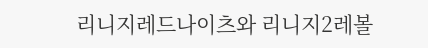리니지레드나이츠와 리니지2레볼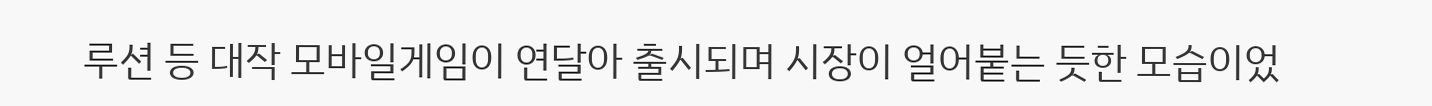루션 등 대작 모바일게임이 연달아 출시되며 시장이 얼어붙는 듯한 모습이었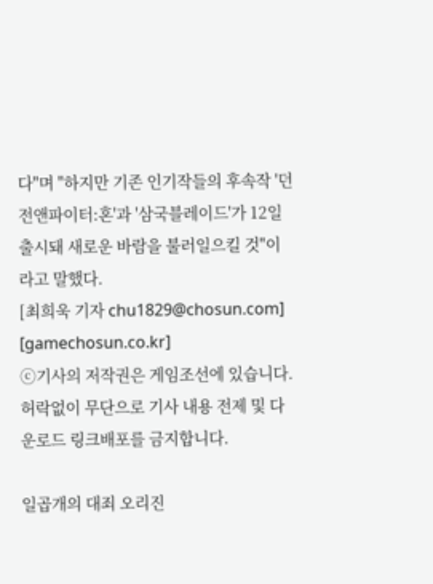다"며 "하지만 기존 인기작들의 후속작 '던전앤파이터:혼'과 '삼국블레이드'가 12일 출시돼 새로운 바람을 불러일으킬 것"이라고 말했다.
[최희욱 기자 chu1829@chosun.com] [gamechosun.co.kr]
ⓒ기사의 저작권은 게임조선에 있습니다. 허락없이 무단으로 기사 내용 전제 및 다운로드 링크배포를 금지합니다.

일곱개의 대죄 오리진